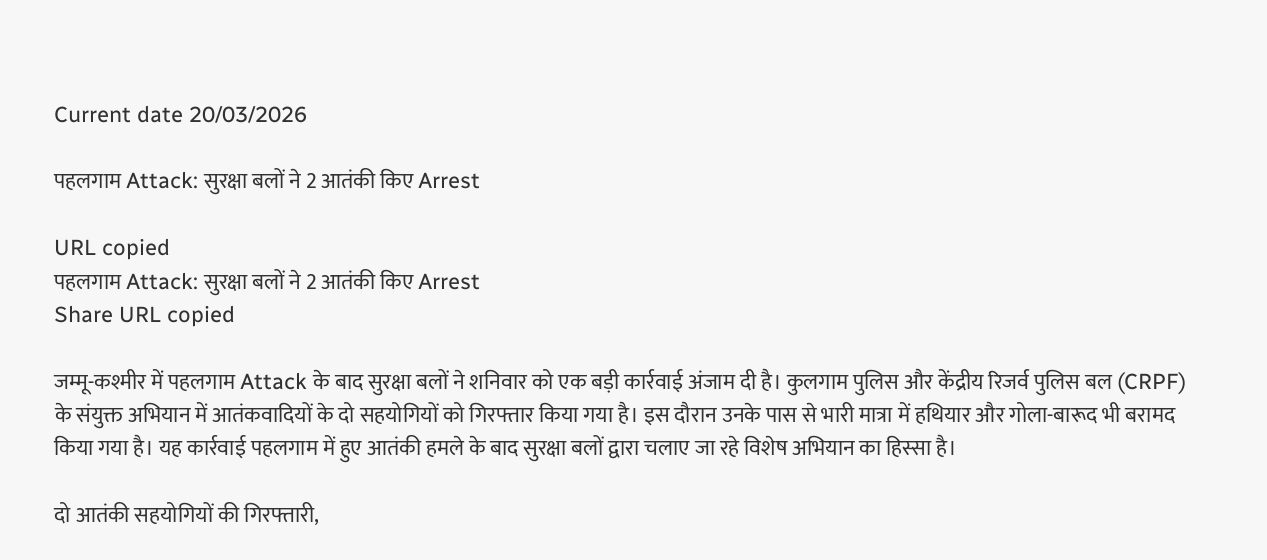Current date 20/03/2026

पहलगाम Attack: सुरक्षा बलों ने 2 आतंकी किए Arrest

URL copied
पहलगाम Attack: सुरक्षा बलों ने 2 आतंकी किए Arrest
Share URL copied

जम्मू-कश्मीर में पहलगाम Attack के बाद सुरक्षा बलों ने शनिवार को एक बड़ी कार्रवाई अंजाम दी है। कुलगाम पुलिस और केंद्रीय रिजर्व पुलिस बल (CRPF) के संयुक्त अभियान में आतंकवादियों के दो सहयोगियों को गिरफ्तार किया गया है। इस दौरान उनके पास से भारी मात्रा में हथियार और गोला-बारूद भी बरामद किया गया है। यह कार्रवाई पहलगाम में हुए आतंकी हमले के बाद सुरक्षा बलों द्वारा चलाए जा रहे विशेष अभियान का हिस्सा है।

दो आतंकी सहयोगियों की गिरफ्तारी,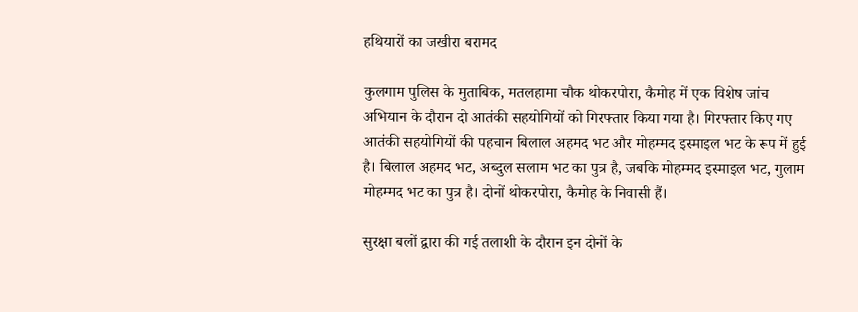हथियारों का जखीरा बरामद

कुलगाम पुलिस के मुताबिक, मतलहामा चौक थोकरपोरा, कैमोह में एक विशेष जांच अभियान के दौरान दो आतंकी सहयोगियों को गिरफ्तार किया गया है। गिरफ्तार किए गए आतंकी सहयोगियों की पहचान बिलाल अहमद भट और मोहम्मद इस्माइल भट के रूप में हुई है। बिलाल अहमद भट, अब्दुल सलाम भट का पुत्र है, जबकि मोहम्मद इस्माइल भट, गुलाम मोहम्मद भट का पुत्र है। दोनों थोकरपोरा, कैमोह के निवासी हैं।

सुरक्षा बलों द्वारा की गई तलाशी के दौरान इन दोनों के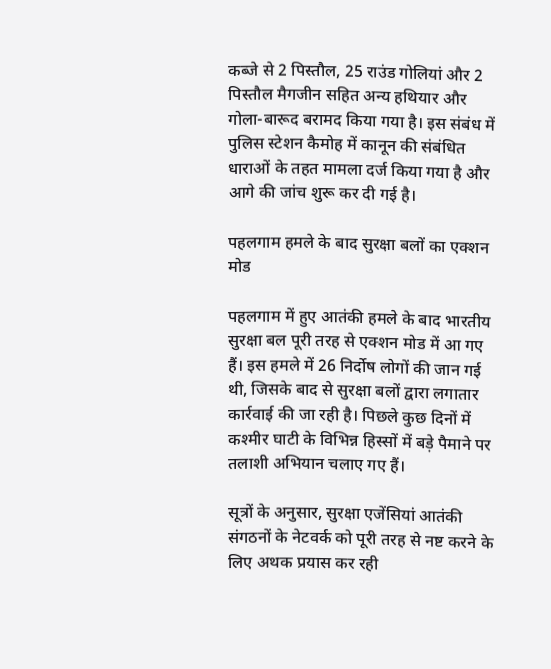कब्जे से 2 पिस्तौल, 25 राउंड गोलियां और 2 पिस्तौल मैगजीन सहित अन्य हथियार और गोला-बारूद बरामद किया गया है। इस संबंध में पुलिस स्टेशन कैमोह में कानून की संबंधित धाराओं के तहत मामला दर्ज किया गया है और आगे की जांच शुरू कर दी गई है।

पहलगाम हमले के बाद सुरक्षा बलों का एक्शन मोड

पहलगाम में हुए आतंकी हमले के बाद भारतीय सुरक्षा बल पूरी तरह से एक्शन मोड में आ गए हैं। इस हमले में 26 निर्दोष लोगों की जान गई थी, जिसके बाद से सुरक्षा बलों द्वारा लगातार कार्रवाई की जा रही है। पिछले कुछ दिनों में कश्मीर घाटी के विभिन्न हिस्सों में बड़े पैमाने पर तलाशी अभियान चलाए गए हैं।

सूत्रों के अनुसार, सुरक्षा एजेंसियां आतंकी संगठनों के नेटवर्क को पूरी तरह से नष्ट करने के लिए अथक प्रयास कर रही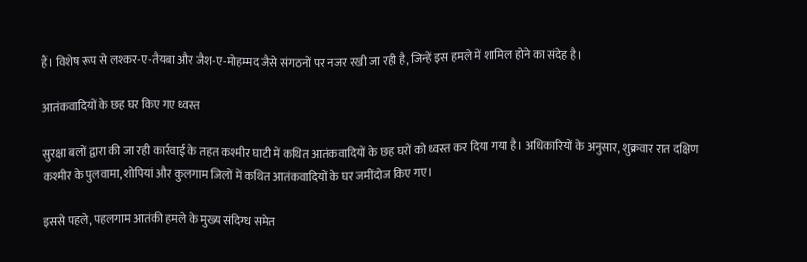हैं। विशेष रूप से लश्कर-ए-तैयबा और जैश-ए-मोहम्मद जैसे संगठनों पर नजर रखी जा रही है, जिन्हें इस हमले में शामिल होने का संदेह है।

आतंकवादियों के छह घर किए गए ध्वस्त

सुरक्षा बलों द्वारा की जा रही कार्रवाई के तहत कश्मीर घाटी में कथित आतंकवादियों के छह घरों को ध्वस्त कर दिया गया है। अधिकारियों के अनुसार, शुक्रवार रात दक्षिण कश्मीर के पुलवामा, शोपियां और कुलगाम जिलों में कथित आतंकवादियों के घर जमींदोज किए गए।

इससे पहले, पहलगाम आतंकी हमले के मुख्य संदिग्ध समेत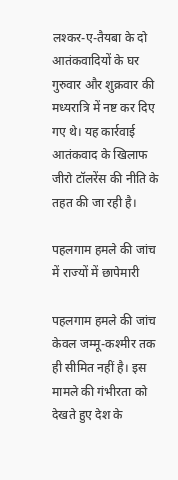लश्कर-ए-तैयबा के दो आतंकवादियों के घर गुरुवार और शुक्रवार की मध्यरात्रि में नष्ट कर दिए गए थे। यह कार्रवाई आतंकवाद के खिलाफ जीरो टॉलरेंस की नीति के तहत की जा रही है।

पहलगाम हमले की जांच में राज्यों में छापेमारी

पहलगाम हमले की जांच केवल जम्मू-कश्मीर तक ही सीमित नहीं है। इस मामले की गंभीरता को देखते हुए देश के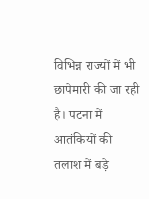विभिन्न राज्यों में भी छापेमारी की जा रही है। पटना में आतंकियों की तलाश में बड़े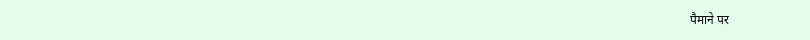पैमाने पर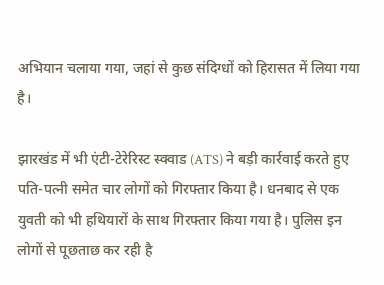अभियान चलाया गया, जहां से कुछ संदिग्धों को हिरासत में लिया गया है।

झारखंड में भी एंटी-टेरेरिस्ट स्क्वाड (ATS) ने बड़ी कार्रवाई करते हुए पति-पत्नी समेत चार लोगों को गिरफ्तार किया है। धनबाद से एक युवती को भी हथियारों के साथ गिरफ्तार किया गया है। पुलिस इन लोगों से पूछताछ कर रही है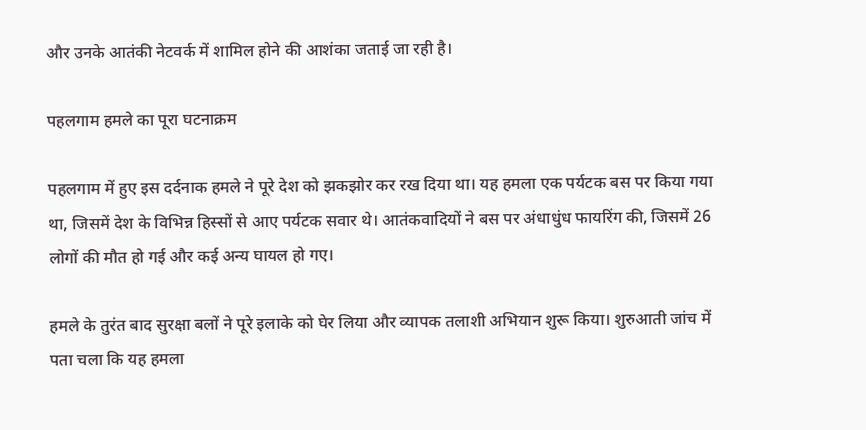और उनके आतंकी नेटवर्क में शामिल होने की आशंका जताई जा रही है।

पहलगाम हमले का पूरा घटनाक्रम

पहलगाम में हुए इस दर्दनाक हमले ने पूरे देश को झकझोर कर रख दिया था। यह हमला एक पर्यटक बस पर किया गया था, जिसमें देश के विभिन्न हिस्सों से आए पर्यटक सवार थे। आतंकवादियों ने बस पर अंधाधुंध फायरिंग की, जिसमें 26 लोगों की मौत हो गई और कई अन्य घायल हो गए।

हमले के तुरंत बाद सुरक्षा बलों ने पूरे इलाके को घेर लिया और व्यापक तलाशी अभियान शुरू किया। शुरुआती जांच में पता चला कि यह हमला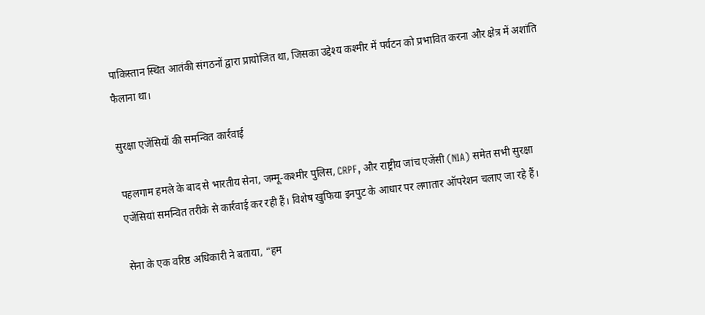पाकिस्तान स्थित आतंकी संगठनों द्वारा प्रायोजित था, जिसका उद्देश्य कश्मीर में पर्यटन को प्रभावित करना और क्षेत्र में अशांति फैलाना था।

सुरक्षा एजेंसियों की समन्वित कार्रवाई

पहलगाम हमले के बाद से भारतीय सेना, जम्मू-कश्मीर पुलिस, CRPF, और राष्ट्रीय जांच एजेंसी (NIA) समेत सभी सुरक्षा एजेंसियां समन्वित तरीके से कार्रवाई कर रही हैं। विशेष खुफिया इनपुट के आधार पर लगातार ऑपरेशन चलाए जा रहे हैं।

सेना के एक वरिष्ठ अधिकारी ने बताया, “हम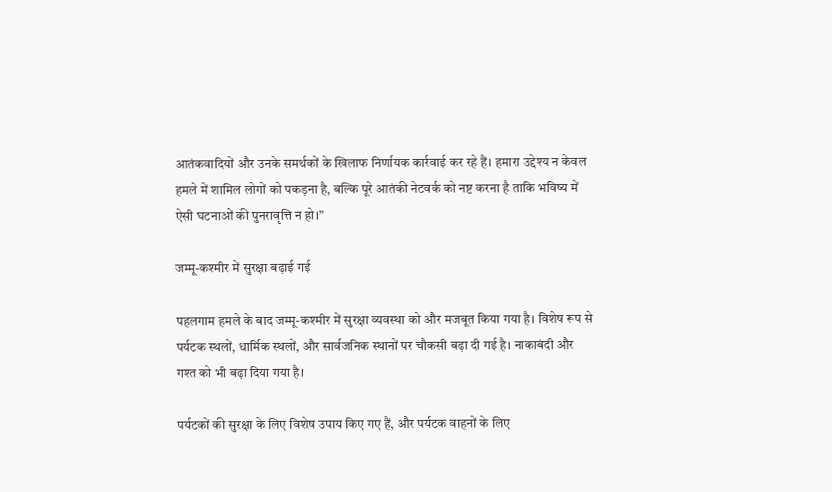आतंकवादियों और उनके समर्थकों के खिलाफ निर्णायक कार्रवाई कर रहे हैं। हमारा उद्देश्य न केवल हमले में शामिल लोगों को पकड़ना है, बल्कि पूरे आतंकी नेटवर्क को नष्ट करना है ताकि भविष्य में ऐसी घटनाओं की पुनरावृत्ति न हो।”

जम्मू-कश्मीर में सुरक्षा बढ़ाई गई

पहलगाम हमले के बाद जम्मू-कश्मीर में सुरक्षा व्यवस्था को और मजबूत किया गया है। विशेष रूप से पर्यटक स्थलों, धार्मिक स्थलों, और सार्वजनिक स्थानों पर चौकसी बढ़ा दी गई है। नाकाबंदी और गश्त को भी बढ़ा दिया गया है।

पर्यटकों की सुरक्षा के लिए विशेष उपाय किए गए हैं, और पर्यटक वाहनों के लिए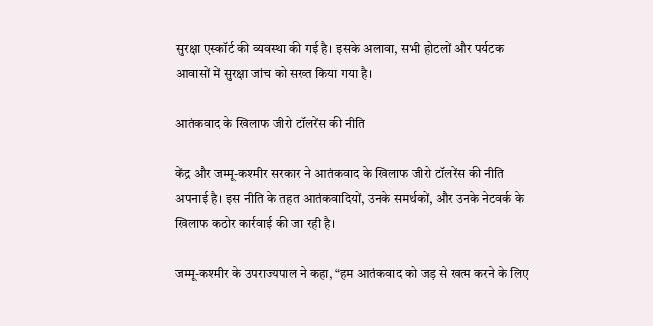सुरक्षा एस्कॉर्ट की व्यवस्था की गई है। इसके अलावा, सभी होटलों और पर्यटक आवासों में सुरक्षा जांच को सख्त किया गया है।

आतंकवाद के खिलाफ जीरो टॉलरेंस की नीति

केंद्र और जम्मू-कश्मीर सरकार ने आतंकवाद के खिलाफ जीरो टॉलरेंस की नीति अपनाई है। इस नीति के तहत आतंकवादियों, उनके समर्थकों, और उनके नेटवर्क के खिलाफ कठोर कार्रवाई की जा रही है।

जम्मू-कश्मीर के उपराज्यपाल ने कहा, “हम आतंकवाद को जड़ से खत्म करने के लिए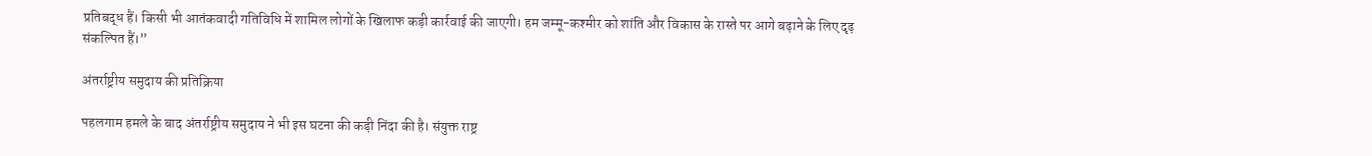प्रतिबद्ध हैं। किसी भी आतंकवादी गतिविधि में शामिल लोगों के खिलाफ कड़ी कार्रवाई की जाएगी। हम जम्मू-कश्मीर को शांति और विकास के रास्ते पर आगे बढ़ाने के लिए दृढ़ संकल्पित हैं।”

अंतर्राष्ट्रीय समुदाय की प्रतिक्रिया

पहलगाम हमले के बाद अंतर्राष्ट्रीय समुदाय ने भी इस घटना की कड़ी निंदा की है। संयुक्त राष्ट्र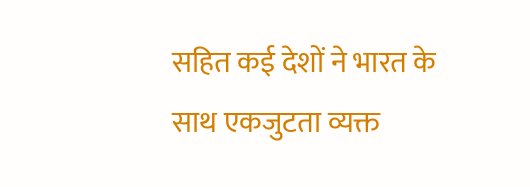सहित कई देशों ने भारत के साथ एकजुटता व्यक्त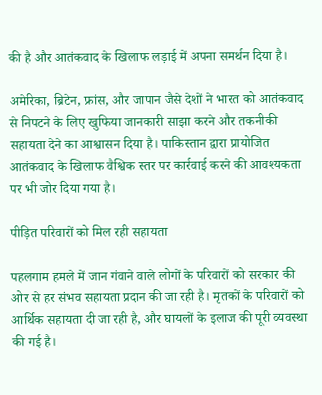की है और आतंकवाद के खिलाफ लड़ाई में अपना समर्थन दिया है।

अमेरिका, ब्रिटेन, फ्रांस, और जापान जैसे देशों ने भारत को आतंकवाद से निपटने के लिए खुफिया जानकारी साझा करने और तकनीकी सहायता देने का आश्वासन दिया है। पाकिस्तान द्वारा प्रायोजित आतंकवाद के खिलाफ वैश्विक स्तर पर कार्रवाई करने की आवश्यकता पर भी जोर दिया गया है।

पीड़ित परिवारों को मिल रही सहायता

पहलगाम हमले में जान गंवाने वाले लोगों के परिवारों को सरकार की ओर से हर संभव सहायता प्रदान की जा रही है। मृतकों के परिवारों को आर्थिक सहायता दी जा रही है, और घायलों के इलाज की पूरी व्यवस्था की गई है।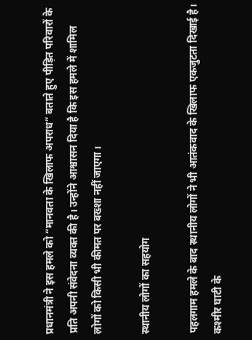प्रधानमंत्री ने इस हमले को “मानवता के खिलाफ अपराध” बताते हुए पीड़ित परिवारों के प्रति अपनी संवेदना व्यक्त की है। उन्होंने आश्वासन दिया है कि इस हमले में शामिल लोगों को किसी भी कीमत पर बख्शा नहीं जाएगा।

स्थानीय लोगों का सहयोग

पहलगाम हमले के बाद स्थानीय लोगों ने भी आतंकवाद के खिलाफ एकजुटता दिखाई है। कश्मीर घाटी के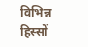विभिन्न हिस्सों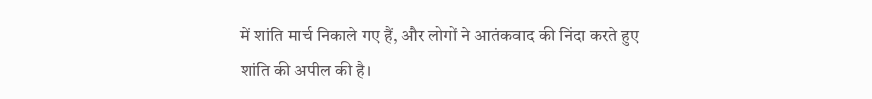में शांति मार्च निकाले गए हैं, और लोगों ने आतंकवाद की निंदा करते हुए शांति की अपील की है।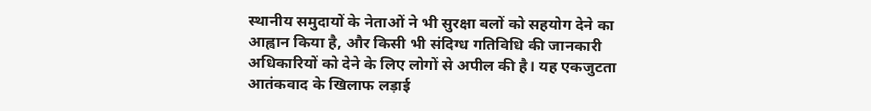स्थानीय समुदायों के नेताओं ने भी सुरक्षा बलों को सहयोग देने का आह्वान किया है, और किसी भी संदिग्ध गतिविधि की जानकारी अधिकारियों को देने के लिए लोगों से अपील की है। यह एकजुटता आतंकवाद के खिलाफ लड़ाई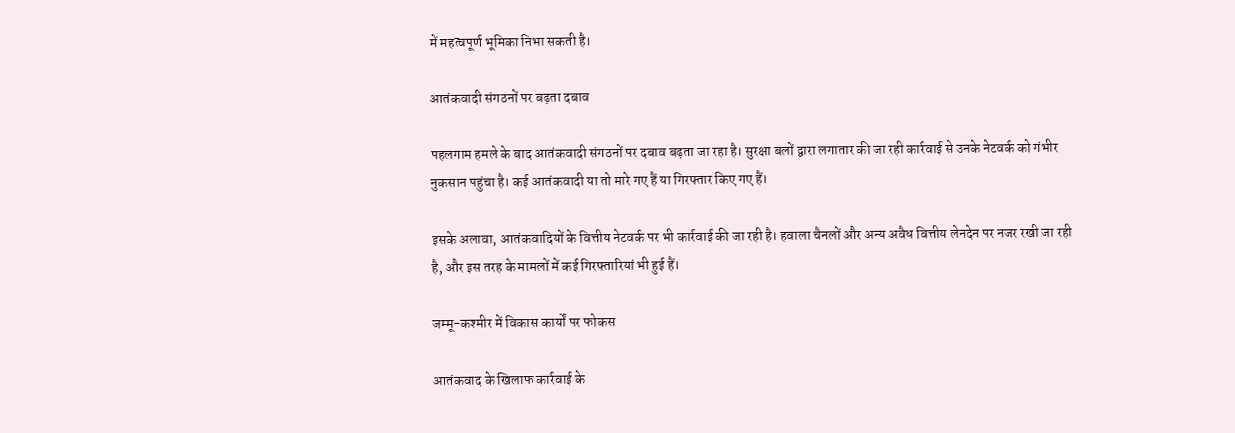में महत्वपूर्ण भूमिका निभा सकती है।

आतंकवादी संगठनों पर बढ़ता दबाव

पहलगाम हमले के बाद आतंकवादी संगठनों पर दबाव बढ़ता जा रहा है। सुरक्षा बलों द्वारा लगातार की जा रही कार्रवाई से उनके नेटवर्क को गंभीर नुकसान पहुंचा है। कई आतंकवादी या तो मारे गए हैं या गिरफ्तार किए गए हैं।

इसके अलावा, आतंकवादियों के वित्तीय नेटवर्क पर भी कार्रवाई की जा रही है। हवाला चैनलों और अन्य अवैध वित्तीय लेनदेन पर नजर रखी जा रही है, और इस तरह के मामलों में कई गिरफ्तारियां भी हुई हैं।

जम्मू-कश्मीर में विकास कार्यों पर फोकस

आतंकवाद के खिलाफ कार्रवाई के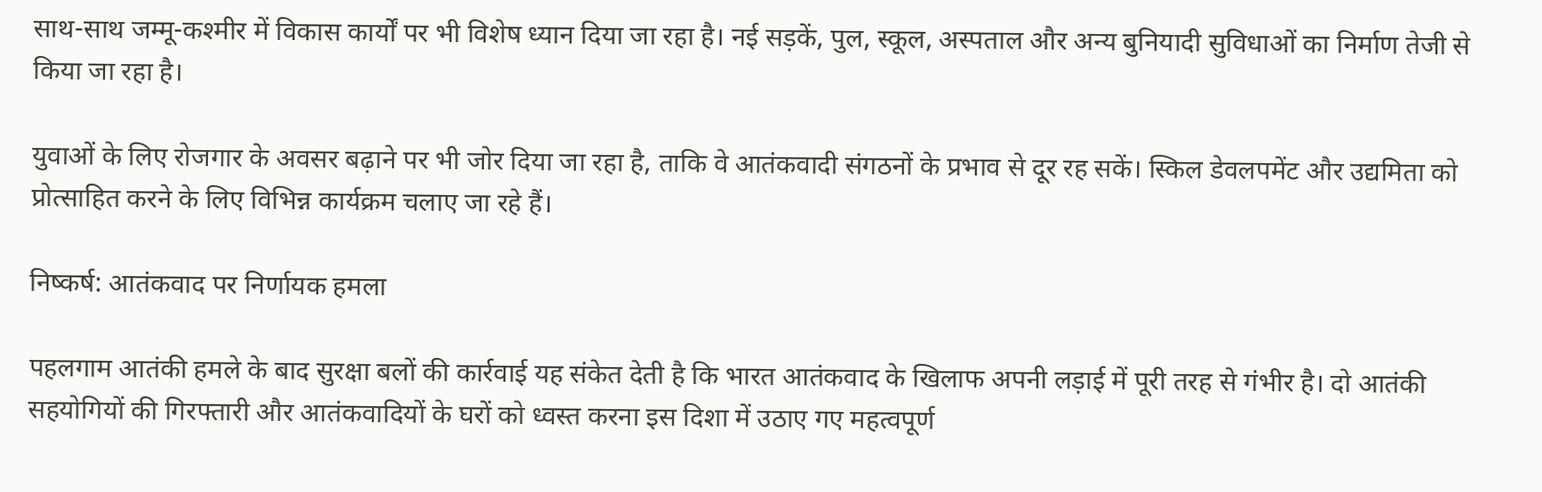साथ-साथ जम्मू-कश्मीर में विकास कार्यों पर भी विशेष ध्यान दिया जा रहा है। नई सड़कें, पुल, स्कूल, अस्पताल और अन्य बुनियादी सुविधाओं का निर्माण तेजी से किया जा रहा है।

युवाओं के लिए रोजगार के अवसर बढ़ाने पर भी जोर दिया जा रहा है, ताकि वे आतंकवादी संगठनों के प्रभाव से दूर रह सकें। स्किल डेवलपमेंट और उद्यमिता को प्रोत्साहित करने के लिए विभिन्न कार्यक्रम चलाए जा रहे हैं।

निष्कर्ष: आतंकवाद पर निर्णायक हमला

पहलगाम आतंकी हमले के बाद सुरक्षा बलों की कार्रवाई यह संकेत देती है कि भारत आतंकवाद के खिलाफ अपनी लड़ाई में पूरी तरह से गंभीर है। दो आतंकी सहयोगियों की गिरफ्तारी और आतंकवादियों के घरों को ध्वस्त करना इस दिशा में उठाए गए महत्वपूर्ण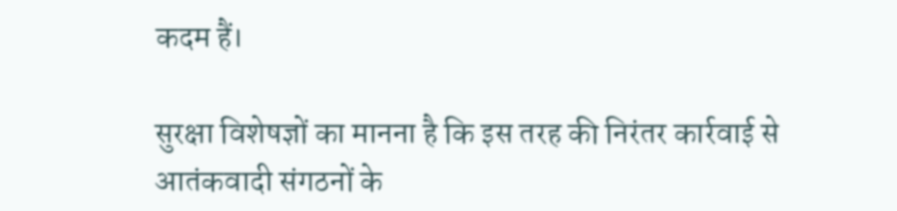कदम हैं।

सुरक्षा विशेषज्ञों का मानना है कि इस तरह की निरंतर कार्रवाई से आतंकवादी संगठनों के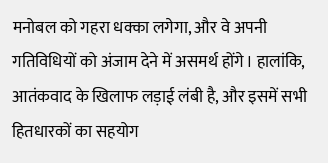मनोबल को गहरा धक्का लगेगा, और वे अपनी गतिविधियों को अंजाम देने में असमर्थ होंगे। हालांकि, आतंकवाद के खिलाफ लड़ाई लंबी है, और इसमें सभी हितधारकों का सहयोग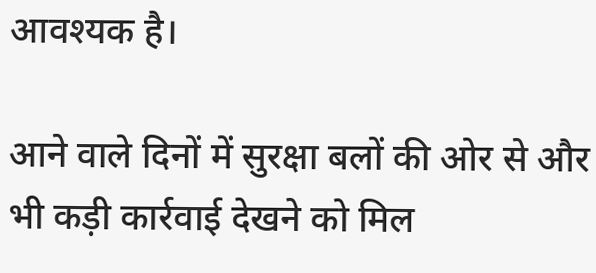आवश्यक है।

आने वाले दिनों में सुरक्षा बलों की ओर से और भी कड़ी कार्रवाई देखने को मिल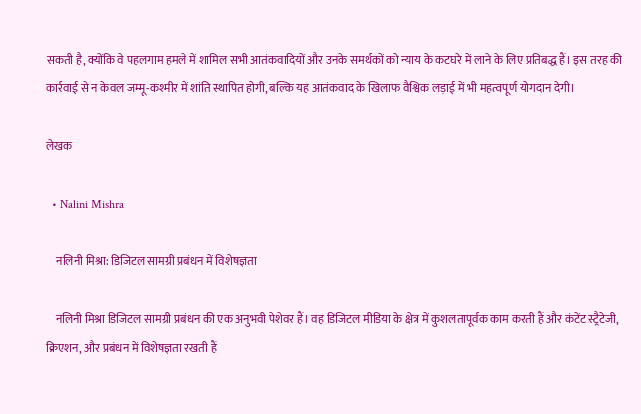सकती है, क्योंकि वे पहलगाम हमले में शामिल सभी आतंकवादियों और उनके समर्थकों को न्याय के कटघरे में लाने के लिए प्रतिबद्ध हैं। इस तरह की कार्रवाई से न केवल जम्मू-कश्मीर में शांति स्थापित होगी, बल्कि यह आतंकवाद के खिलाफ वैश्विक लड़ाई में भी महत्वपूर्ण योगदान देगी।

लेखक

  • Nalini Mishra

    नलिनी मिश्रा: डिजिटल सामग्री प्रबंधन में विशेषज्ञता

    नलिनी मिश्रा डिजिटल सामग्री प्रबंधन की एक अनुभवी पेशेवर हैं। वह डिजिटल मीडिया के क्षेत्र में कुशलतापूर्वक काम करती हैं और कंटेंट स्ट्रैटेजी, क्रिएशन, और प्रबंधन में विशेषज्ञता रखती हैं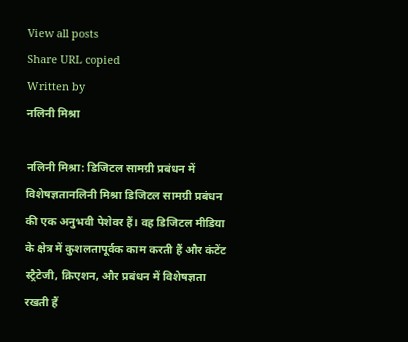View all posts
Share URL copied
Written by
नलिनी मिश्रा

नलिनी मिश्रा: डिजिटल सामग्री प्रबंधन में विशेषज्ञतानलिनी मिश्रा डिजिटल सामग्री प्रबंधन की एक अनुभवी पेशेवर हैं। वह डिजिटल मीडिया के क्षेत्र में कुशलतापूर्वक काम करती हैं और कंटेंट स्ट्रैटेजी, क्रिएशन, और प्रबंधन में विशेषज्ञता रखती हैं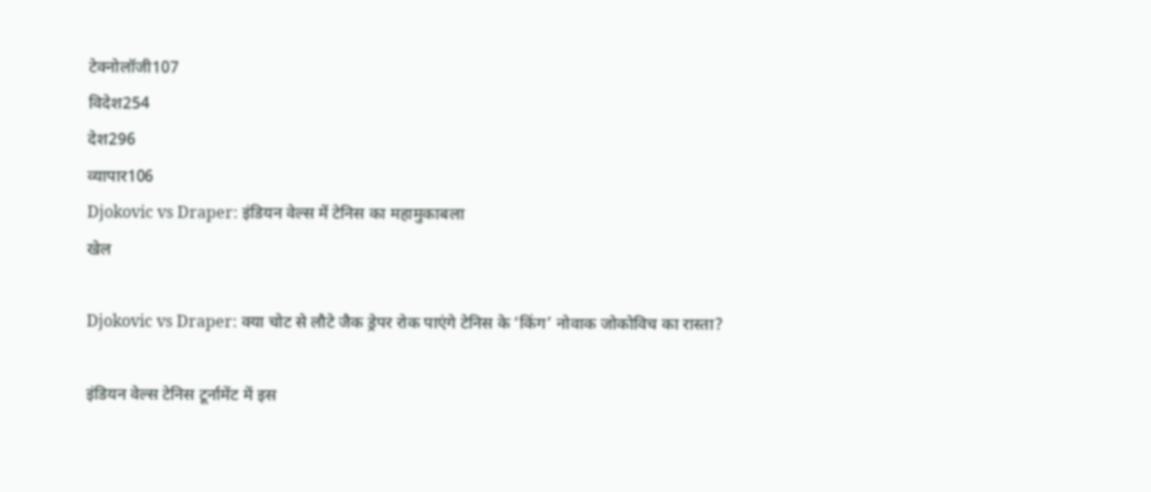टेक्नोलॉजी107
विदेश254
देश296
व्यापार106
Djokovic vs Draper: इंडियन वेल्स में टेनिस का महामुकाबला
खेल

Djokovic vs Draper: क्या चोट से लौटे जैक ड्रेपर रोक पाएंगे टेनिस के ‘किंग’ नोवाक जोकोविच का रास्ता?

इंडियन वेल्स टेनिस टूर्नामेंट में इस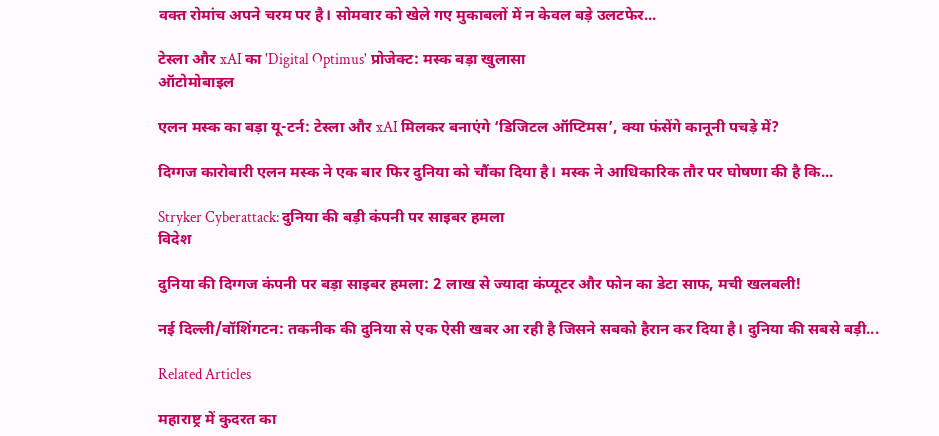वक्त रोमांच अपने चरम पर है। सोमवार को खेले गए मुकाबलों में न केवल बड़े उलटफेर...

टेस्ला और xAI का 'Digital Optimus' प्रोजेक्ट: मस्क बड़ा खुलासा
ऑटोमोबाइल

एलन मस्क का बड़ा यू-टर्न: टेस्ला और xAI मिलकर बनाएंगे ‘डिजिटल ऑप्टिमस’, क्या फंसेंगे कानूनी पचड़े में?

दिग्गज कारोबारी एलन मस्क ने एक बार फिर दुनिया को चौंका दिया है। मस्क ने आधिकारिक तौर पर घोषणा की है कि...

Stryker Cyberattack: दुनिया की बड़ी कंपनी पर साइबर हमला
विदेश

दुनिया की दिग्गज कंपनी पर बड़ा साइबर हमला: 2 लाख से ज्यादा कंप्यूटर और फोन का डेटा साफ, मची खलबली!

नई दिल्ली/वॉशिंगटन: तकनीक की दुनिया से एक ऐसी खबर आ रही है जिसने सबको हैरान कर दिया है। दुनिया की सबसे बड़ी...

Related Articles

महाराष्ट्र में कुदरत का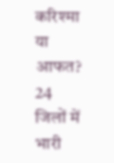करिश्मा या आफत? 24 जिलों में भारी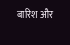बारिश और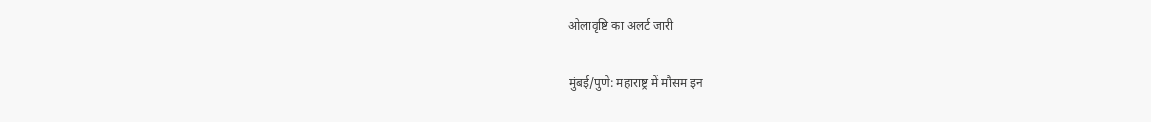ओलावृष्टि का अलर्ट जारी

मुंबई/पुणे: महाराष्ट्र में मौसम इन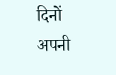दिनों अपनी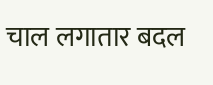चाल लगातार बदल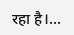रहा है।...